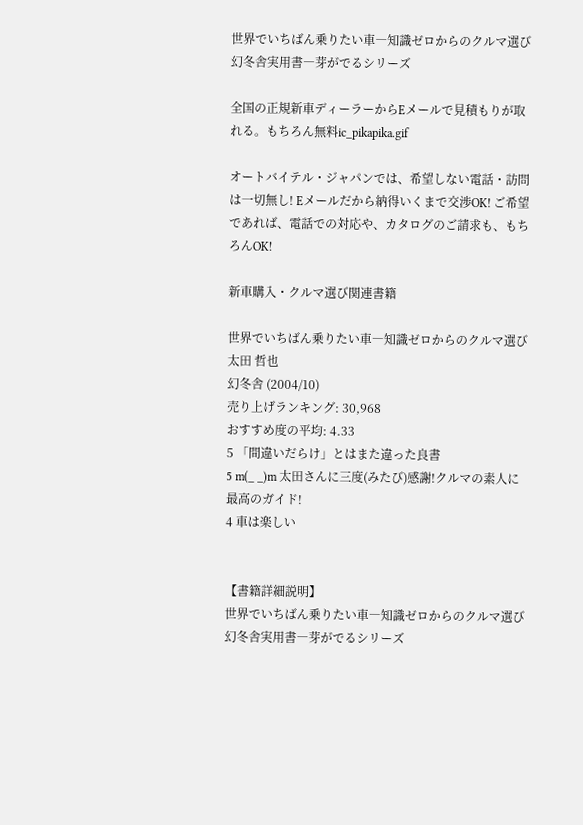世界でいちばん乗りたい車―知識ゼロからのクルマ選び 幻冬舎実用書―芽がでるシリーズ

全国の正規新車ディーラーからEメールで見積もりが取れる。もちろん無料ic_pikapika.gif

オートバイテル・ジャパンでは、希望しない電話・訪問は一切無し! Eメールだから納得いくまで交渉OK! ご希望であれば、電話での対応や、カタログのご請求も、もちろんOK!

新車購入・クルマ選び関連書籍

世界でいちばん乗りたい車―知識ゼロからのクルマ選び
太田 哲也
幻冬舎 (2004/10)
売り上げランキング: 30,968
おすすめ度の平均: 4.33
5 「間違いだらけ」とはまた違った良書
5 m(_ _)m 太田さんに三度(みたび)感謝!クルマの素人に最高のガイド!
4 車は楽しい


【書籍詳細説明】
世界でいちばん乗りたい車―知識ゼロからのクルマ選び 幻冬舎実用書―芽がでるシリーズ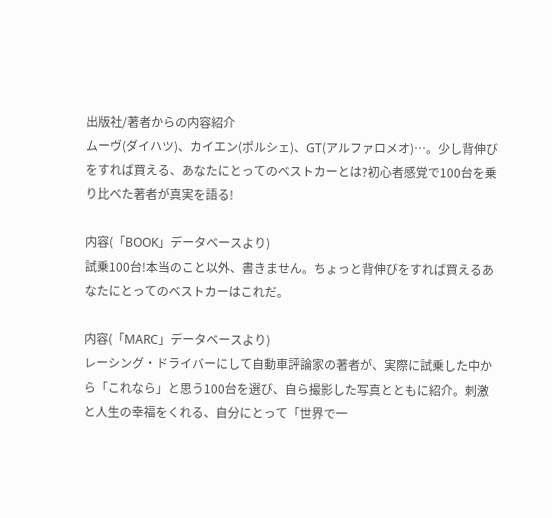出版社/著者からの内容紹介
ムーヴ(ダイハツ)、カイエン(ポルシェ)、GT(アルファロメオ)…。少し背伸びをすれば買える、あなたにとってのベストカーとは?初心者感覚で100台を乗り比べた著者が真実を語る!

内容(「BOOK」データベースより)
試乗100台!本当のこと以外、書きません。ちょっと背伸びをすれば買えるあなたにとってのベストカーはこれだ。

内容(「MARC」データベースより)
レーシング・ドライバーにして自動車評論家の著者が、実際に試乗した中から「これなら」と思う100台を選び、自ら撮影した写真とともに紹介。刺激と人生の幸福をくれる、自分にとって「世界で一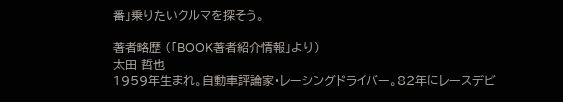番」乗りたいクルマを探そう。

著者略歴 (「BOOK著者紹介情報」より)
太田 哲也
1959年生まれ。自動車評論家・レーシングドライバー。82年にレースデビ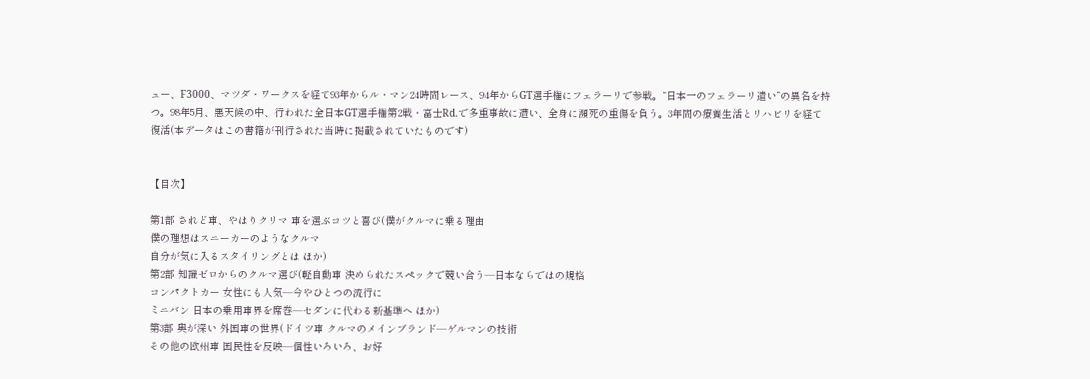ュー、F3000、マツダ・ワークスを経て93年からル・マン24時間レース、94年からGT選手権にフェラーリで参戦。“日本一のフェラーリ遣い”の異名を持つ。98年5月、悪天候の中、行われた全日本GT選手権第2戦・富士Rd.で多重事故に遭い、全身に瀕死の重傷を負う。3年間の療養生活とリハビリを経て復活(本データはこの書籍が刊行された当時に掲載されていたものです)


【目次】

第1部 されど車、やはりクリマ 車を選ぶコツと喜び(僕がクルマに乗る理由
僕の理想はスニーカーのようなクルマ
自分が気に入るスタイリングとは ほか)
第2部 知識ゼロからのクルマ選び(軽自動車 決められたスペックで競い合う―日本ならではの規格
コンパクトカー 女性にも人気―今やひとつの流行に
ミニバン 日本の乗用車界を席巻―セダンに代わる新基準へ ほか)
第3部 奥が深い 外国車の世界(ドイツ車 クルマのメインブランド―ゲルマンの技術
その他の欧州車 国民性を反映―個性いろいろ、お好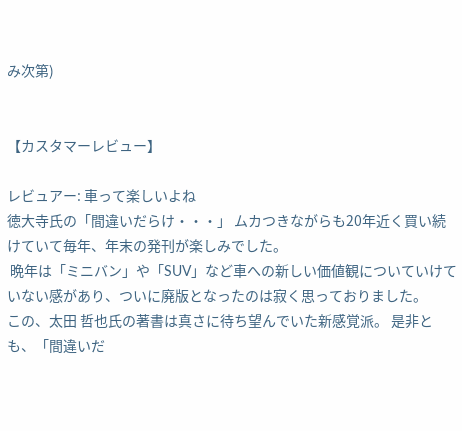み次第)


【カスタマーレビュー】

レビュアー: 車って楽しいよね
徳大寺氏の「間違いだらけ・・・」 ムカつきながらも20年近く買い続けていて毎年、年末の発刊が楽しみでした。
 晩年は「ミニバン」や「SUV」など車への新しい価値観についていけていない感があり、ついに廃版となったのは寂く思っておりました。
この、太田 哲也氏の著書は真さに待ち望んでいた新感覚派。 是非とも、「間違いだ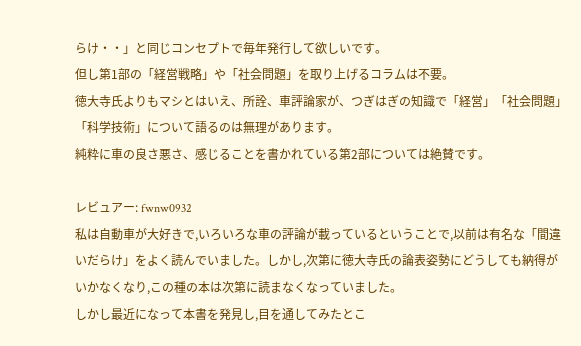らけ・・」と同じコンセプトで毎年発行して欲しいです。
但し第1部の「経営戦略」や「社会問題」を取り上げるコラムは不要。
徳大寺氏よりもマシとはいえ、所詮、車評論家が、つぎはぎの知識で「経営」「社会問題」「科学技術」について語るのは無理があります。
純粋に車の良さ悪さ、感じることを書かれている第2部については絶賛です。

レビュアー: fwnw0932
私は自動車が大好きで,いろいろな車の評論が載っているということで,以前は有名な「間違いだらけ」をよく読んでいました。しかし,次第に徳大寺氏の論表姿勢にどうしても納得がいかなくなり,この種の本は次第に読まなくなっていました。
しかし最近になって本書を発見し,目を通してみたとこ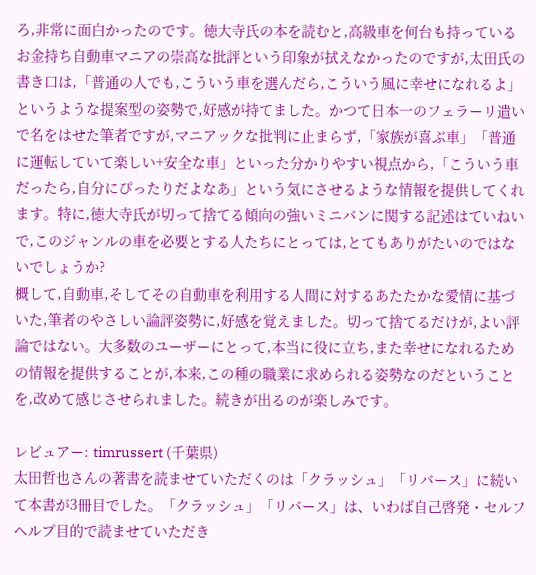ろ,非常に面白かったのです。徳大寺氏の本を読むと,高級車を何台も持っているお金持ち自動車マニアの崇高な批評という印象が拭えなかったのですが,太田氏の書き口は,「普通の人でも,こういう車を選んだら,こういう風に幸せになれるよ」というような提案型の姿勢で,好感が持てました。かつて日本一のフェラーリ遣いで名をはせた筆者ですが,マニアックな批判に止まらず,「家族が喜ぶ車」「普通に運転していて楽しい+安全な車」といった分かりやすい視点から,「こういう車だったら,自分にぴったりだよなあ」という気にさせるような情報を提供してくれます。特に,徳大寺氏が切って捨てる傾向の強いミニバンに関する記述はていねいで,このジャンルの車を必要とする人たちにとっては,とてもありがたいのではないでしょうか?
概して,自動車,そしてその自動車を利用する人間に対するあたたかな愛情に基づいた,筆者のやさしい論評姿勢に,好感を覚えました。切って捨てるだけが,よい評論ではない。大多数のユーザーにとって,本当に役に立ち,また幸せになれるための情報を提供することが,本来,この種の職業に求められる姿勢なのだということを,改めて感じさせられました。続きが出るのが楽しみです。

レビュアー: timrussert (千葉県)
太田哲也さんの著書を読ませていただくのは「クラッシュ」「リバース」に続いて本書が3冊目でした。「クラッシュ」「リバース」は、いわば自己啓発・セルフヘルプ目的で読ませていただき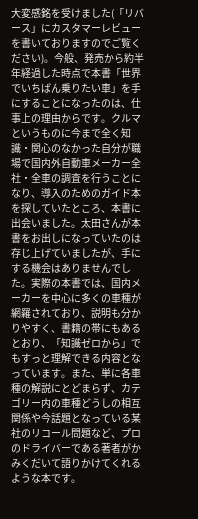大変感銘を受けました(「リバース」にカスタマーレビューを書いておりますのでご覧ください)。今般、発売から約半年経過した時点で本書「世界でいちばん乗りたい車」を手にすることになったのは、仕事上の理由からです。クルマというものに今まで全く知識・関心のなかった自分が職場で国内外自動車メーカー全社・全車の調査を行うことになり、導入のためのガイド本を探していたところ、本書に出会いました。太田さんが本書をお出しになっていたのは存じ上げていましたが、手にする機会はありませんでした。実際の本書では、国内メーカーを中心に多くの車種が網羅されており、説明も分かりやすく、書籍の帯にもあるとおり、「知識ゼロから」でもすっと理解できる内容となっています。また、単に各車種の解説にとどまらず、カテゴリー内の車種どうしの相互関係や今話題となっている某社のリコール問題など、プロのドライバーである著者がかみくだいて語りかけてくれるような本です。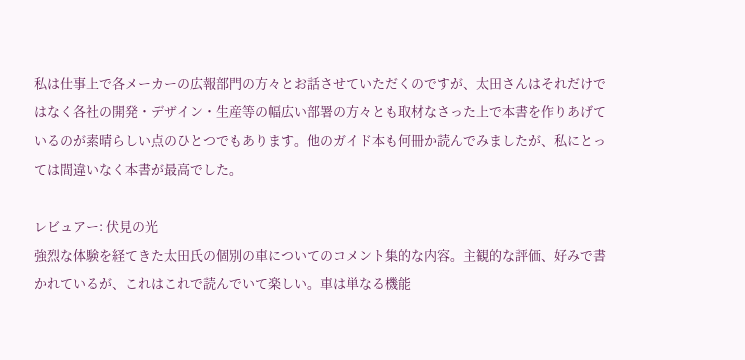私は仕事上で各メーカーの広報部門の方々とお話させていただくのですが、太田さんはそれだけではなく各社の開発・デザイン・生産等の幅広い部署の方々とも取材なさった上で本書を作りあげているのが素晴らしい点のひとつでもあります。他のガイド本も何冊か読んでみましたが、私にとっては間違いなく本書が最高でした。

レビュアー: 伏見の光
強烈な体験を経てきた太田氏の個別の車についてのコメント集的な内容。主観的な評価、好みで書かれているが、これはこれで読んでいて楽しい。車は単なる機能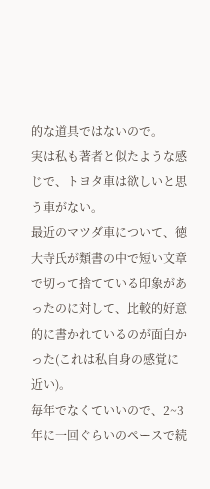的な道具ではないので。
実は私も著者と似たような感じで、トヨタ車は欲しいと思う車がない。
最近のマツダ車について、徳大寺氏が類書の中で短い文章で切って捨てている印象があったのに対して、比較的好意的に書かれているのが面白かった(これは私自身の感覚に近い)。
毎年でなくていいので、2~3年に一回ぐらいのペースで続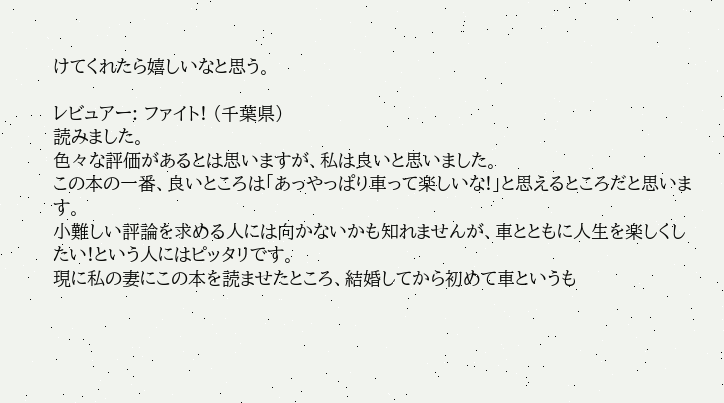けてくれたら嬉しいなと思う。

レビュアー: ファイト! (千葉県)
読みました。
色々な評価があるとは思いますが、私は良いと思いました。
この本の一番、良いところは「あっやっぱり車って楽しいな!」と思えるところだと思います。
小難しい評論を求める人には向かないかも知れませんが、車とともに人生を楽しくしたい!という人にはピッタリです。
現に私の妻にこの本を読ませたところ、結婚してから初めて車というも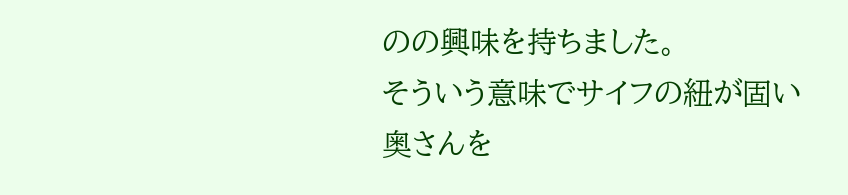のの興味を持ちました。
そういう意味でサイフの紐が固い奥さんを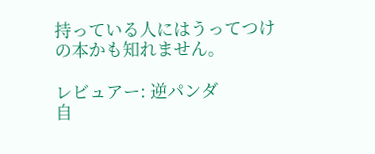持っている人にはうってつけの本かも知れません。

レビュアー: 逆パンダ
自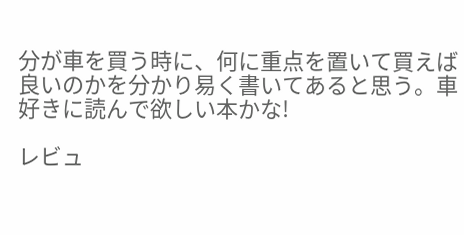分が車を買う時に、何に重点を置いて買えば良いのかを分かり易く書いてあると思う。車好きに読んで欲しい本かな!

レビュ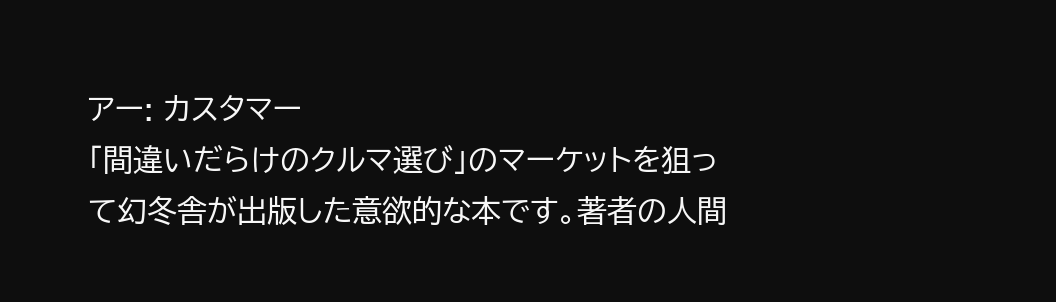アー: カスタマー
「間違いだらけのクルマ選び」のマーケットを狙って幻冬舎が出版した意欲的な本です。著者の人間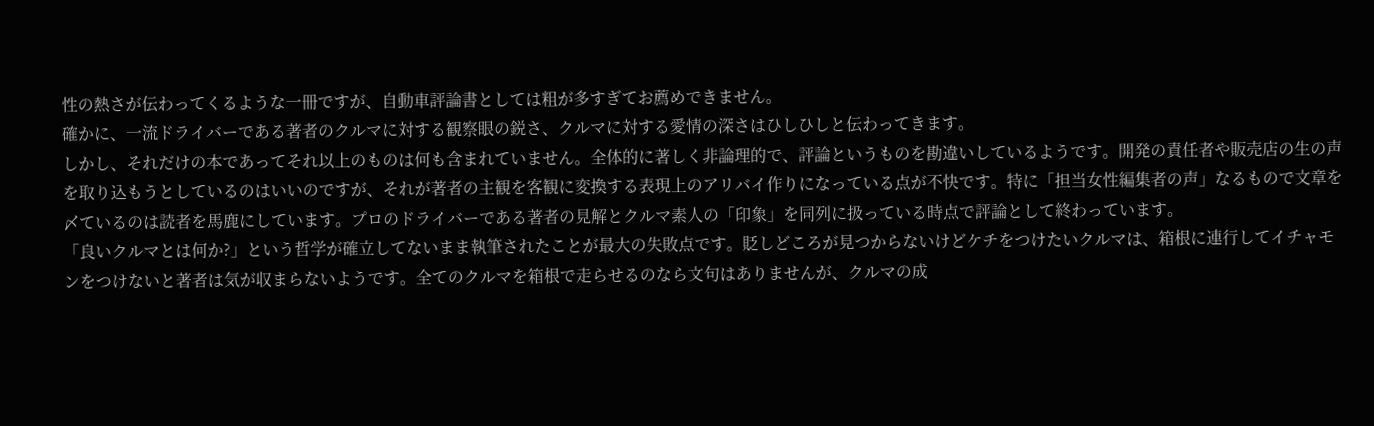性の熱さが伝わってくるような一冊ですが、自動車評論書としては粗が多すぎてお薦めできません。
確かに、一流ドライバーである著者のクルマに対する観察眼の鋭さ、クルマに対する愛情の深さはひしひしと伝わってきます。
しかし、それだけの本であってそれ以上のものは何も含まれていません。全体的に著しく非論理的で、評論というものを勘違いしているようです。開発の責任者や販売店の生の声を取り込もうとしているのはいいのですが、それが著者の主観を客観に変換する表現上のアリバイ作りになっている点が不快です。特に「担当女性編集者の声」なるもので文章を〆ているのは読者を馬鹿にしています。プロのドライバーである著者の見解とクルマ素人の「印象」を同列に扱っている時点で評論として終わっています。
「良いクルマとは何か?」という哲学が確立してないまま執筆されたことが最大の失敗点です。貶しどころが見つからないけどケチをつけたいクルマは、箱根に連行してイチャモンをつけないと著者は気が収まらないようです。全てのクルマを箱根で走らせるのなら文句はありませんが、クルマの成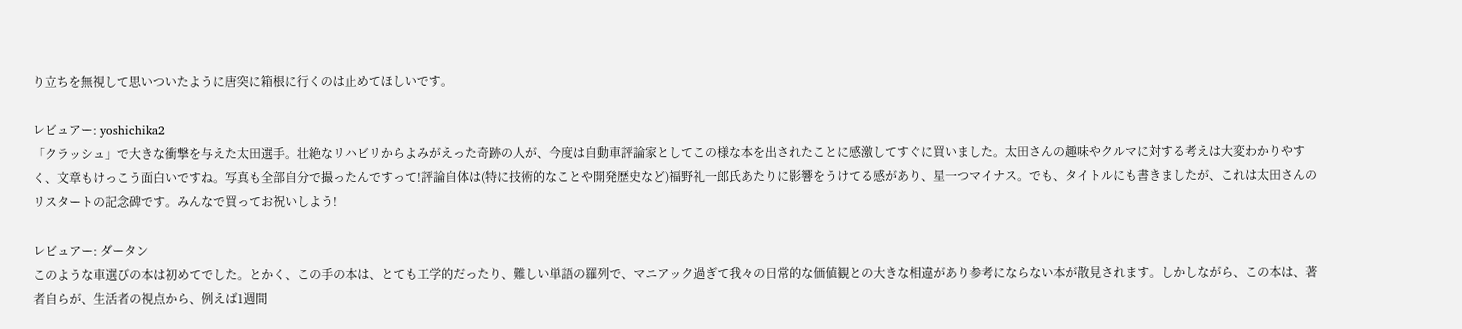り立ちを無視して思いついたように唐突に箱根に行くのは止めてほしいです。

レビュアー: yoshichika2
「クラッシュ」で大きな衝撃を与えた太田選手。壮絶なリハビリからよみがえった奇跡の人が、今度は自動車評論家としてこの様な本を出されたことに感激してすぐに買いました。太田さんの趣味やクルマに対する考えは大変わかりやすく、文章もけっこう面白いですね。写真も全部自分で撮ったんですって!評論自体は(特に技術的なことや開発歴史など)福野礼一郎氏あたりに影響をうけてる感があり、星一つマイナス。でも、タイトルにも書きましたが、これは太田さんのリスタートの記念碑です。みんなで買ってお祝いしよう!

レビュアー: ダータン
このような車選びの本は初めてでした。とかく、この手の本は、とても工学的だったり、難しい単語の羅列で、マニアック過ぎて我々の日常的な価値観との大きな相違があり参考にならない本が散見されます。しかしながら、この本は、著者自らが、生活者の視点から、例えば1週間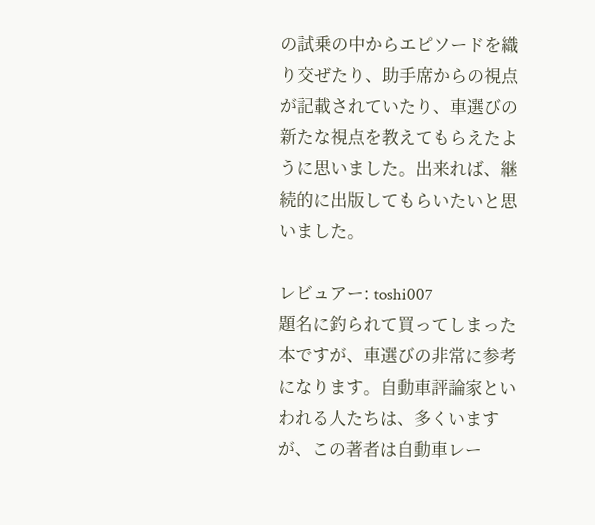の試乗の中からエピソードを織り交ぜたり、助手席からの視点が記載されていたり、車選びの新たな視点を教えてもらえたように思いました。出来れば、継続的に出版してもらいたいと思いました。

レビュアー: toshi007
題名に釣られて買ってしまった本ですが、車選びの非常に参考になります。自動車評論家といわれる人たちは、多くいますが、この著者は自動車レー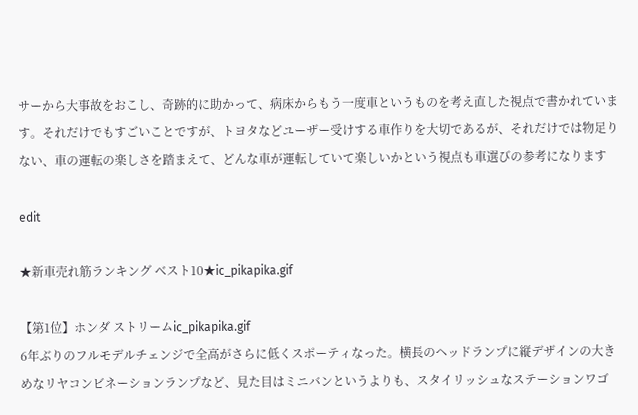サーから大事故をおこし、奇跡的に助かって、病床からもう一度車というものを考え直した視点で書かれています。それだけでもすごいことですが、トヨタなどユーザー受けする車作りを大切であるが、それだけでは物足りない、車の運転の楽しさを踏まえて、どんな車が運転していて楽しいかという視点も車選びの参考になります

edit

★新車売れ筋ランキング ベスト10★ic_pikapika.gif

【第1位】ホンダ ストリームic_pikapika.gif
6年ぶりのフルモデルチェンジで全高がさらに低くスポーティなった。横長のヘッドランプに縦デザインの大きめなリヤコンビネーションランプなど、見た目はミニバンというよりも、スタイリッシュなステーションワゴ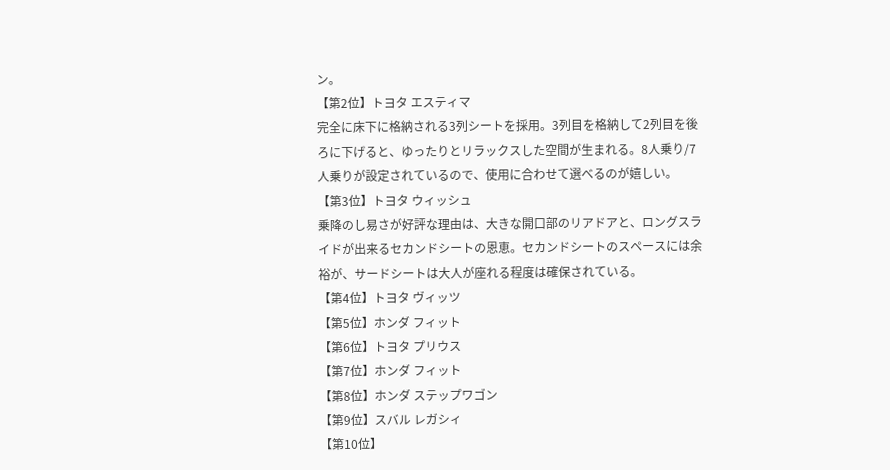ン。
【第2位】トヨタ エスティマ
完全に床下に格納される3列シートを採用。3列目を格納して2列目を後ろに下げると、ゆったりとリラックスした空間が生まれる。8人乗り/7人乗りが設定されているので、使用に合わせて選べるのが嬉しい。
【第3位】トヨタ ウィッシュ
乗降のし易さが好評な理由は、大きな開口部のリアドアと、ロングスライドが出来るセカンドシートの恩恵。セカンドシートのスペースには余裕が、サードシートは大人が座れる程度は確保されている。
【第4位】トヨタ ヴィッツ
【第5位】ホンダ フィット
【第6位】トヨタ プリウス
【第7位】ホンダ フィット
【第8位】ホンダ ステップワゴン
【第9位】スバル レガシィ
【第10位】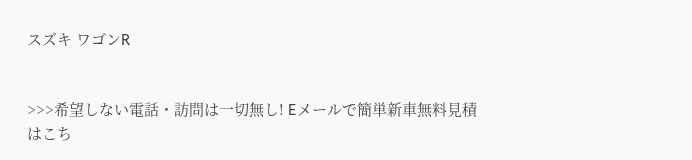スズキ ワゴンR


>>>希望しない電話・訪問は一切無し! Eメールで簡単新車無料見積はこち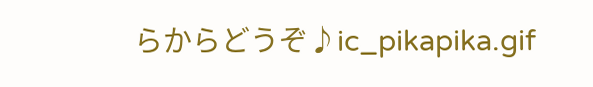らからどうぞ♪ic_pikapika.gif